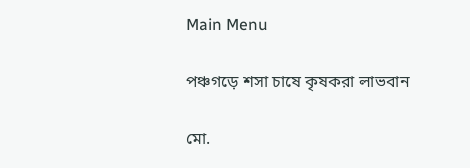Main Menu

পঞ্চগড়ে শসা চাষে কৃষকরা লাভবান

মো.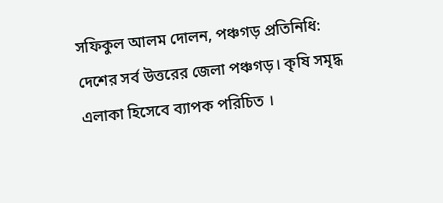সফিকুল আলম দোলন, পঞ্চগড় প্রতিনিধি: দেশের সর্ব উত্তরের জেলা পঞ্চগড়। কৃষি সমৃদ্ধ এলাকা হিসেবে ব্যাপক পরিচিত ।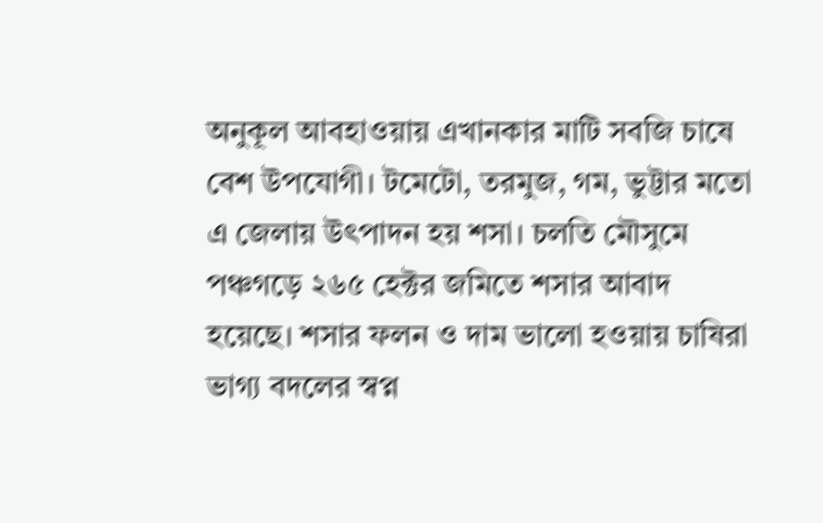অনুকূল আবহাওয়ায় এখানকার মাটি সবজি চাষে বেশ উপযোগী। টমেটো, তরমুজ, গম, ভুট্টার মতো এ জেলায় উৎপাদন হয় শসা। চলতি মৌসুমে পঞ্চগড়ে ২৬৫ হেক্টর জমিতে শসার আবাদ হয়েছে। শসার ফলন ও দাম ভালো হওয়ায় চাষিরা ভাগ্য বদলের স্বপ্ন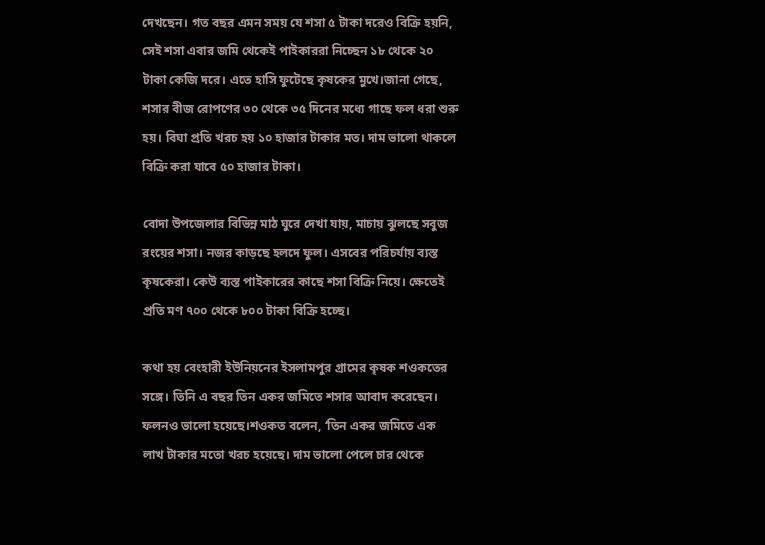দেখছেন। গত বছর এমন সময় যে শসা ৫ টাকা দরেও বিক্রি হয়নি, সেই শসা এবার জমি থেকেই পাইকাররা নিচ্ছেন ১৮ থেকে ২০ টাকা কেজি দরে। এতে হাসি ফুটেছে কৃষকের মুখে।জানা গেছে, শসার বীজ রোপণের ৩০ থেকে ৩৫ দিনের মধ্যে গাছে ফল ধরা শুরু হয়। বিঘা প্রতি খরচ হয় ১০ হাজার টাকার মত। দাম ভালো থাকলে বিক্রি করা যাবে ৫০ হাজার টাকা।

বোদা উপজেলার বিভিন্ন মাঠ ঘুরে দেখা যায়, মাচায় ঝুলছে সবুজ রংয়ের শসা। নজর কাড়ছে হলদে ফুল। এসবের পরিচর্যায় ব্যস্ত কৃষকেরা। কেউ ব্যস্ত পাইকারের কাছে শসা বিক্রি নিয়ে। ক্ষেতেই প্রতি মণ ৭০০ থেকে ৮০০ টাকা বিক্রি হচ্ছে।

কথা হয় বেংহারী ইউনিয়নের ইসলামপুর গ্রামের কৃষক শওকতের সঙ্গে। তিনি এ বছর তিন একর জমিতে শসার আবাদ করেছেন। ফলনও ভালো হয়েছে।শওকত বলেন, ‘তিন একর জমিতে এক লাখ টাকার মতো খরচ হয়েছে। দাম ভালো পেলে চার থেকে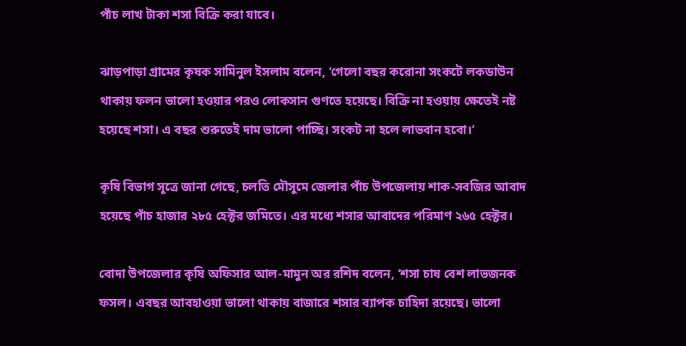পাঁচ লাখ টাকা শসা বিক্রি করা যাবে।

ঝাড়পাড়া গ্রামের কৃষক সামিনুল ইসলাম বলেন, ‘গেলো বছর করোনা সংকটে লকডাউন থাকায় ফলন ভালো হওয়ার পরও লোকসান গুণতে হয়েছে। বিক্রি না হওয়ায় ক্ষেতেই নষ্ট হয়েছে শসা। এ বছর শুরুতেই দাম ভালো পাচ্ছি। সংকট না হলে লাভবান হবো।’

কৃষি বিভাগ সূত্রে জানা গেছে, চলতি মৌসুমে জেলার পাঁচ উপজেলায় শাক-সবজির আবাদ হয়েছে পাঁচ হাজার ২৮৫ হেক্টর জমিতে। এর মধ্যে শসার আবাদের পরিমাণ ২৬৫ হেক্টর।

বোদা উপজেলার কৃষি অফিসার আল-মামুন অর রশিদ বলেন, ‘শসা চাষ বেশ লাভজনক ফসল। এবছর আবহাওয়া ভালো থাকায় বাজারে শসার ব্যাপক চাহিদা রয়েছে। ভালো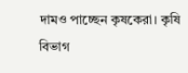দামও পাচ্ছেন কৃষকেরা। কৃষি বিভাগ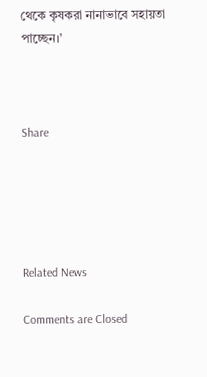থেকে কৃষকরা নানাভাবে সহায়তা পাচ্ছেন।’



Share





Related News

Comments are Closed